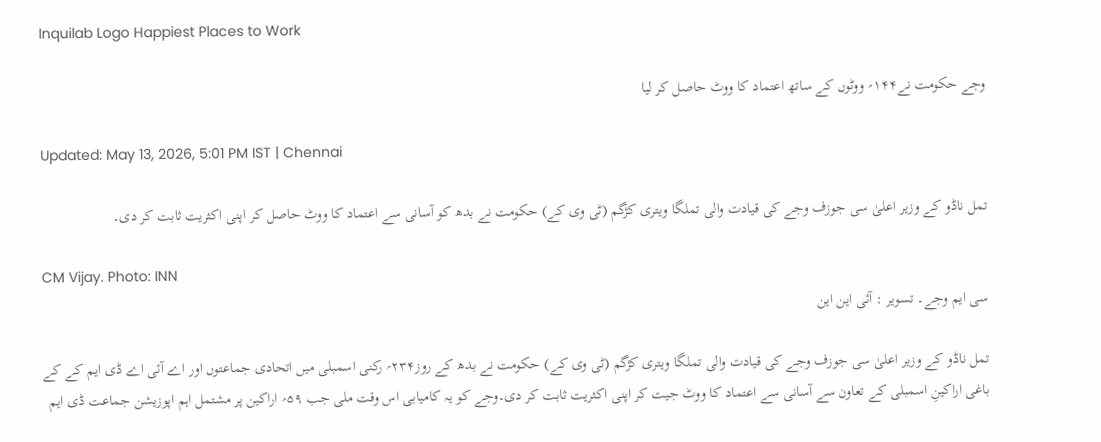Inquilab Logo Happiest Places to Work

وجے حکومت نے۱۴۴؍ ووٹوں کے ساتھ اعتماد کا ووٹ حاصل کر لیا

Updated: May 13, 2026, 5:01 PM IST | Chennai

تمل ناڈو کے وزیر اعلیٰ سی جوزف وجے کی قیادت والی تملگا ویتری کژگم (ٹی وی کے) حکومت نے بدھ کو آسانی سے اعتماد کا ووٹ حاصل کر اپنی اکثریت ثابت کر دی۔

CM Vijay. Photo: INN
سی ایم وجے۔ تسویر : آئی این این

تمل ناڈو کے وزیر اعلیٰ سی جوزف وجے کی قیادت والی تملگا ویتری کژگم (ٹی وی کے) حکومت نے بدھ کے روز۲۳۴؍ رکنی اسمبلی میں اتحادی جماعتوں اور اے آئی اے ڈی ایم کے کے باغی اراکینِ اسمبلی کے تعاون سے آسانی سے اعتماد کا ووٹ جیت کر اپنی اکثریت ثابت کر دی۔وجے کو یہ کامیابی اس وقت ملی جب ۵۹؍ اراکین پر مشتمل اہم اپوزیشن جماعت ڈی ایم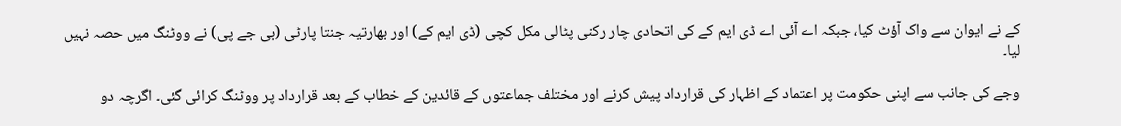کے نے ایوان سے واک آؤٹ کیا، جبکہ اے آئی اے ڈی ایم کے کی اتحادی چار رکنی پٹالی مکل کچی (ڈی ایم کے) اور بھارتیہ جنتا پارٹی (بی جے پی) نے ووٹنگ میں حصہ نہیں لیا۔

وجے کی جانب سے اپنی حکومت پر اعتماد کے اظہار کی قرارداد پیش کرنے اور مختلف جماعتوں کے قائدین کے خطاب کے بعد قرارداد پر ووٹنگ کرائی گئی۔ اگرچہ دو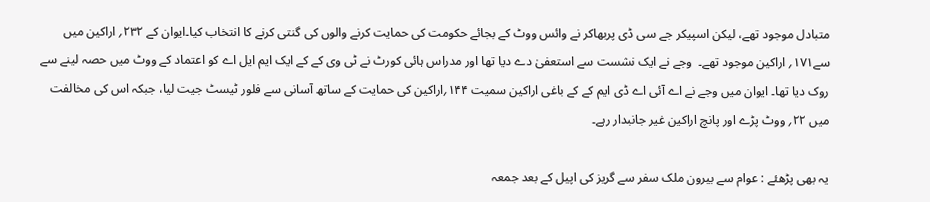متبادل موجود تھے، لیکن اسپیکر جے سی ڈی پربھاکر نے وائس ووٹ کے بجائے حکومت کی حمایت کرنے والوں کی گنتی کرنے کا انتخاب کیا۔ایوان کے ۲۳۲؍ اراکین میں سے۱۷۱؍ اراکین موجود تھے۔  وجے نے ایک نشست سے استعفیٰ دے دیا تھا اور مدراس ہائی کورٹ نے ٹی وی کے کے ایک ایم ایل اے کو اعتماد کے ووٹ میں حصہ لینے سے روک دیا تھا۔ ایوان میں وجے نے اے آئی اے ڈی ایم کے کے باغی اراکین سمیت ۱۴۴؍اراکین کی حمایت کے ساتھ آسانی سے فلور ٹیسٹ جیت لیا، جبکہ اس کی مخالفت میں ۲۲؍ ووٹ پڑے اور پانچ اراکین غیر جانبدار رہے۔

یہ بھی پڑھئے : عوام سے بیرون ملک سفر سے گریز کی اپیل کے بعد جمعہ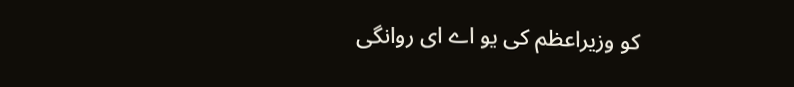کو وزیراعظم کی یو اے ای روانگی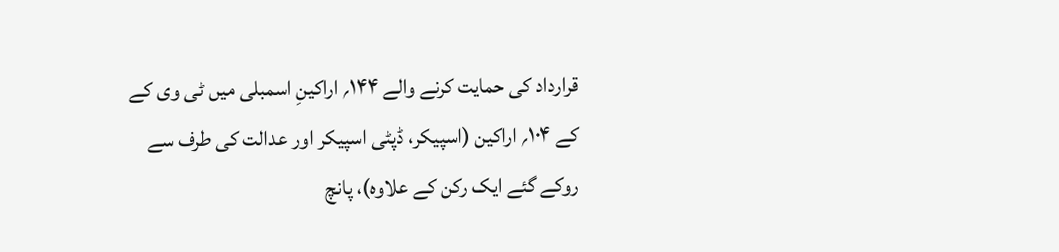قرارداد کی حمایت کرنے والے ۱۴۴؍ اراکینِ اسمبلی میں ٹی وی کے کے ۱۰۴؍ اراکین (اسپیکر، ڈپٹی اسپیکر اور عدالت کی طرف سے روکے گئے ایک رکن کے علاوہ)، پانچ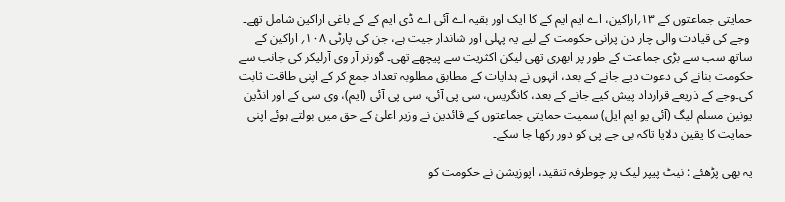حمایتی جماعتوں کے ۱۳؍اراکین، اے ایم ایم کے کا ایک اور بقیہ اے آئی اے ڈی ایم کے کے باغی اراکین شامل تھے۔
 وجے کی قیادت والی چار دن پرانی حکومت کے لیے یہ پہلی اور شاندار جیت ہے، جن کی پارٹی ۱۰۸؍ اراکین کے ساتھ سب سے بڑی جماعت کے طور پر ابھری تھی لیکن اکثریت سے پیچھے تھی۔ گورنر آر وی آرلیکر کی جانب سے حکومت بنانے کی دعوت دیے جانے کے بعد، انہوں نے ہدایات کے مطابق مطلوبہ تعداد جمع کر کے اپنی طاقت ثابت کی۔وجے کے ذریعے قرارداد پیش کیے جانے کے بعد، کانگریس، سی پی آئی، سی پی آئی (ایم)، وی سی کے اور انڈین یونین مسلم لیگ (آئی یو ایم ایل) سمیت حمایتی جماعتوں کے قائدین نے وزیر اعلیٰ کے حق میں بولتے ہوئے اپنی حمایت کا یقین دلایا تاکہ بی جے پی کو دور رکھا جا سکے۔

یہ بھی پڑھئے : نیٹ پیپر لیک پر چوطرفہ تنقید، اپوزیشن نے حکومت کو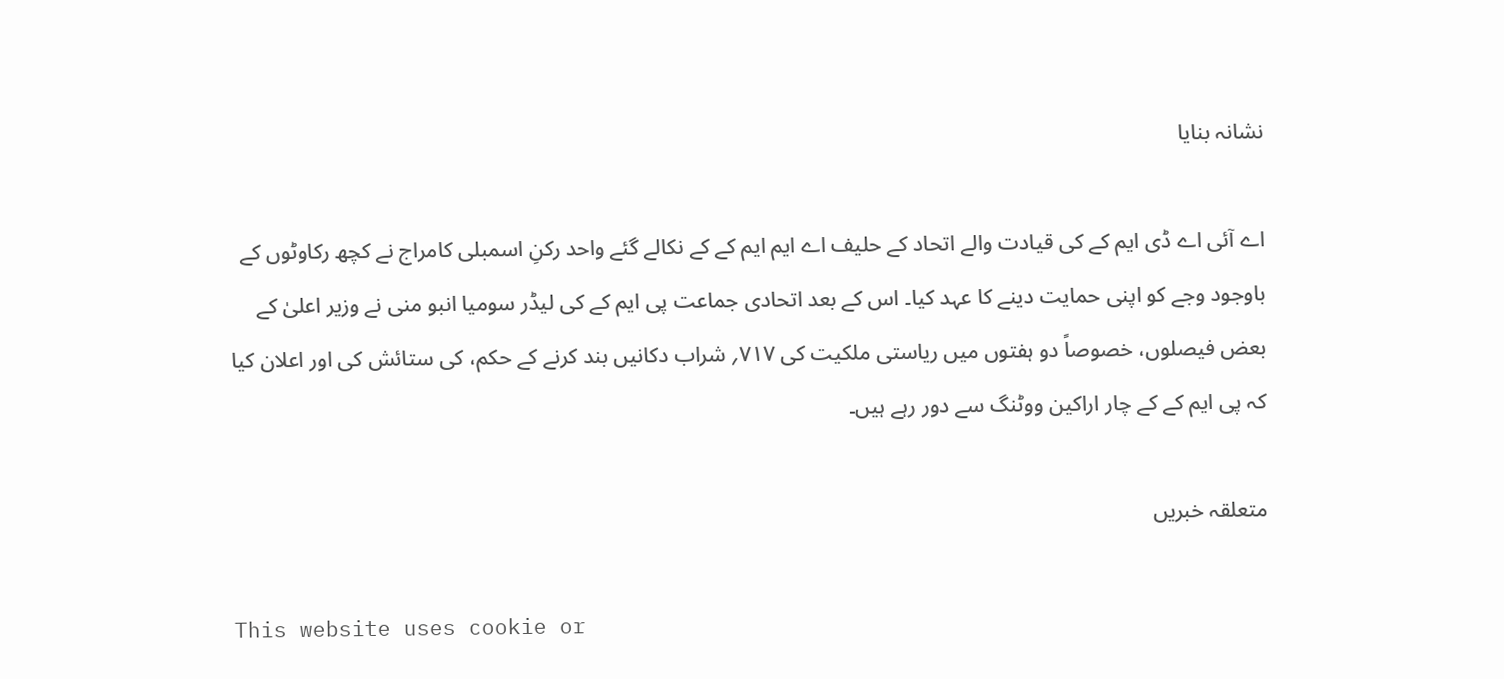نشانہ بنایا

اے آئی اے ڈی ایم کے کی قیادت والے اتحاد کے حلیف اے ایم ایم کے کے نکالے گئے واحد رکنِ اسمبلی کامراج نے کچھ رکاوٹوں کے باوجود وجے کو اپنی حمایت دینے کا عہد کیا۔ اس کے بعد اتحادی جماعت پی ایم کے کی لیڈر سومیا انبو منی نے وزیر اعلیٰ کے بعض فیصلوں، خصوصاً دو ہفتوں میں ریاستی ملکیت کی ۷۱۷؍ شراب دکانیں بند کرنے کے حکم، کی ستائش کی اور اعلان کیا کہ پی ایم کے کے چار اراکین ووٹنگ سے دور رہے ہیں۔

متعلقہ خبریں

This website uses cookie or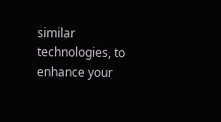similar technologies, to enhance your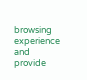browsing experience and provide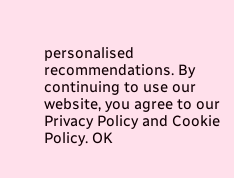personalised recommendations. By continuing to use our website, you agree to our Privacy Policy and Cookie Policy. OK